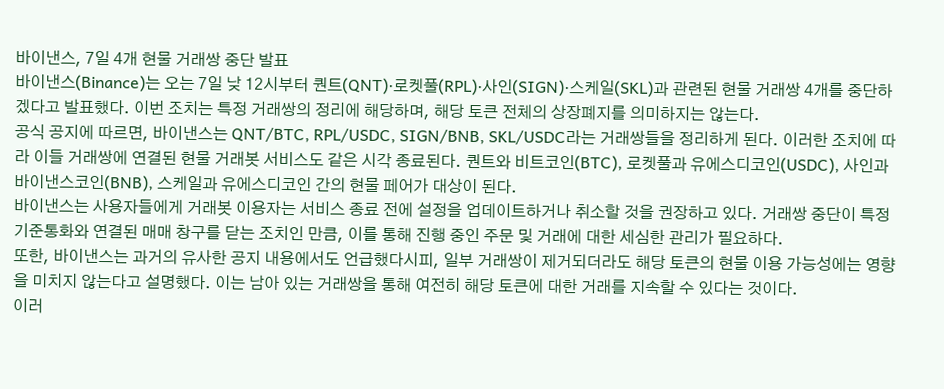바이낸스, 7일 4개 현물 거래쌍 중단 발표
바이낸스(Binance)는 오는 7일 낮 12시부터 퀀트(QNT)·로켓풀(RPL)·사인(SIGN)·스케일(SKL)과 관련된 현물 거래쌍 4개를 중단하겠다고 발표했다. 이번 조치는 특정 거래쌍의 정리에 해당하며, 해당 토큰 전체의 상장폐지를 의미하지는 않는다.
공식 공지에 따르면, 바이낸스는 QNT/BTC, RPL/USDC, SIGN/BNB, SKL/USDC라는 거래쌍들을 정리하게 된다. 이러한 조치에 따라 이들 거래쌍에 연결된 현물 거래봇 서비스도 같은 시각 종료된다. 퀀트와 비트코인(BTC), 로켓풀과 유에스디코인(USDC), 사인과 바이낸스코인(BNB), 스케일과 유에스디코인 간의 현물 페어가 대상이 된다.
바이낸스는 사용자들에게 거래봇 이용자는 서비스 종료 전에 설정을 업데이트하거나 취소할 것을 권장하고 있다. 거래쌍 중단이 특정 기준통화와 연결된 매매 창구를 닫는 조치인 만큼, 이를 통해 진행 중인 주문 및 거래에 대한 세심한 관리가 필요하다.
또한, 바이낸스는 과거의 유사한 공지 내용에서도 언급했다시피, 일부 거래쌍이 제거되더라도 해당 토큰의 현물 이용 가능성에는 영향을 미치지 않는다고 설명했다. 이는 남아 있는 거래쌍을 통해 여전히 해당 토큰에 대한 거래를 지속할 수 있다는 것이다.
이러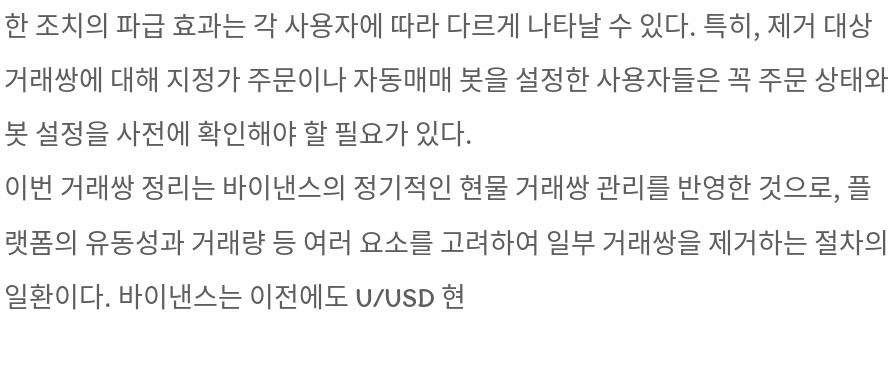한 조치의 파급 효과는 각 사용자에 따라 다르게 나타날 수 있다. 특히, 제거 대상 거래쌍에 대해 지정가 주문이나 자동매매 봇을 설정한 사용자들은 꼭 주문 상태와 봇 설정을 사전에 확인해야 할 필요가 있다.
이번 거래쌍 정리는 바이낸스의 정기적인 현물 거래쌍 관리를 반영한 것으로, 플랫폼의 유동성과 거래량 등 여러 요소를 고려하여 일부 거래쌍을 제거하는 절차의 일환이다. 바이낸스는 이전에도 U/USD 현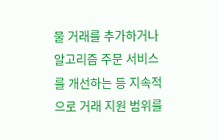물 거래를 추가하거나 알고리즘 주문 서비스를 개선하는 등 지속적으로 거래 지원 범위를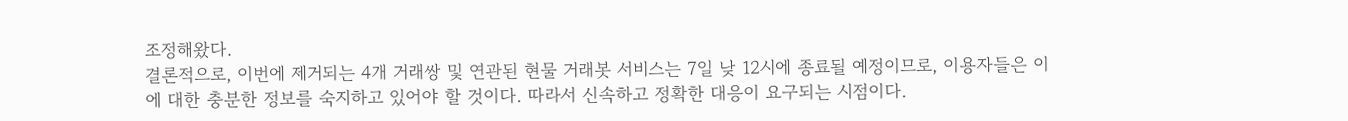조정해왔다.
결론적으로, 이번에 제거되는 4개 거래쌍 및 연관된 현물 거래봇 서비스는 7일 낮 12시에 종료될 예정이므로, 이용자들은 이에 대한 충분한 정보를 숙지하고 있어야 할 것이다. 따라서 신속하고 정확한 대응이 요구되는 시점이다.